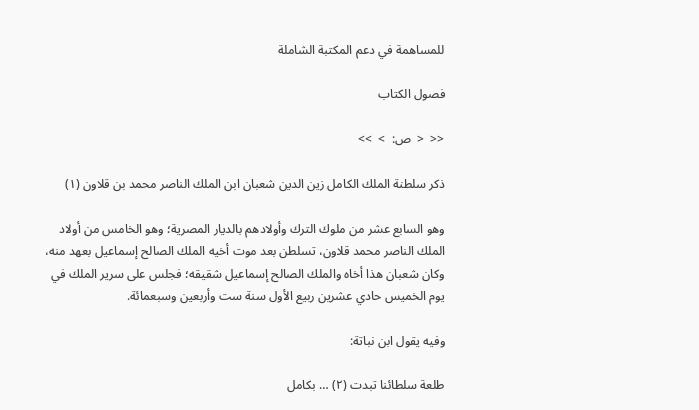للمساهمة في دعم المكتبة الشاملة

فصول الكتاب

<<  <  ص:  >  >>

ذكر سلطنة الملك الكامل زين الدين شعبان ابن الملك الناصر محمد بن قلاون (١)

وهو السابع عشر من ملوك الترك وأولادهم بالديار المصرية؛ وهو الخامس من أولاد الملك الناصر محمد قلاون، تسلطن بعد موت أخيه الملك الصالح إسماعيل بعهد منه، وكان شعبان هذا أخاه والملك الصالح إسماعيل شقيقه؛ فجلس على سرير الملك في يوم الخميس حادي عشرين ربيع الأول سنة ست وأربعين وسبعمائة.

وفيه يقول ابن نباتة:

طلعة سلطائنا تبدت (٢) … بكامل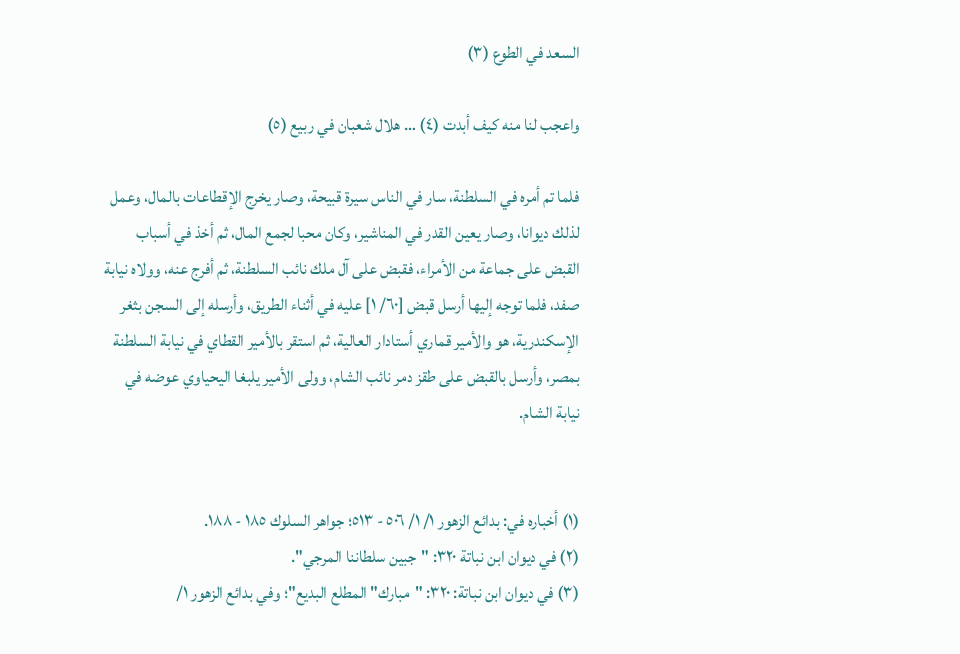السعد في الطوع (٣)

واعجب لنا منه كيف أبدت (٤) … هلال شعبان في ربيع (٥)

فلما تم أمره في السلطنة، سار في الناس سيرة قبيحة، وصار يخرج الإقطاعات بالمال، وعمل لذلك ديوانا، وصار يعين القدر في المناشير، وكان محبا لجمع المال، ثم أخذ في أسباب القبض على جماعة من الأمراء، فقبض على آل ملك نائب السلطنة، ثم أفرج عنه، وولاه نيابة صفد، فلما توجه إليها أرسل قبض [٦٠/ ١] عليه في أثناء الطريق، وأرسله إلى السجن بثغر الإسكندرية، هو والأمير قماري أستادار العالية، ثم استقر بالأمير القطاي في نيابة السلطنة بمصر، وأرسل بالقبض على طقز دمر نائب الشام، وولى الأمير يلبغا اليحياوي عوضه في نيابة الشام.


(١) أخباره في: بدائع الزهور ١/ ١/ ٥٠٦ - ٥١٣؛ جواهر السلوك ١٨٥ - ١٨٨.
(٢) في ديوان ابن نباتة ٣٢٠: "جبين سلطاننا المرجي".
(٣) في ديوان ابن نباتة: ٣٢٠: "مبارك" المطلع البديع"؛ وفي بدائع الزهور ١/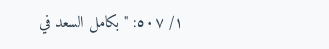١/ ٥٠٧: "بكامل السعد في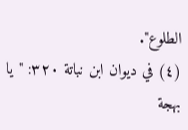الطلوع".
(٤) في ديوان ابن نباتة ٣٢٠: "يا بهجة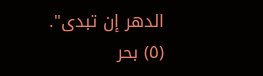الدهر إن تبدى".
(٥) بحر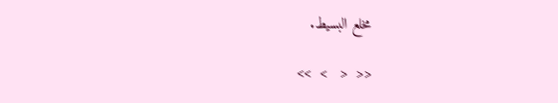مخلع البسيط.

<<  <   >  >>